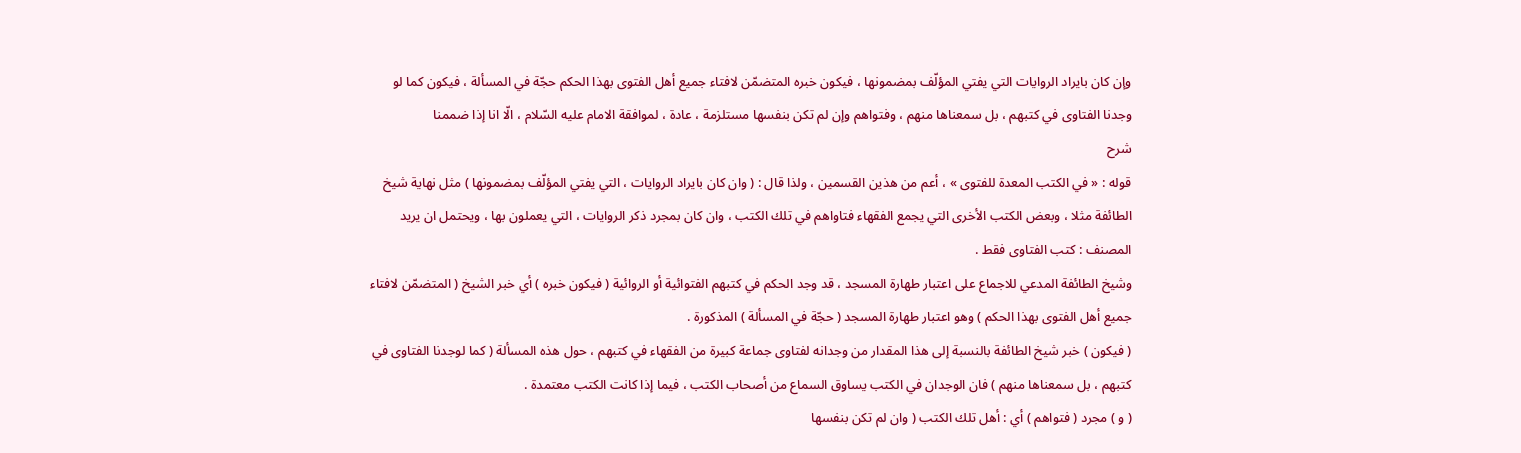وإن كان بايراد الروايات التي يفتي المؤلّف بمضمونها ، فيكون خبره المتضمّن لافتاء جميع أهل الفتوى بهذا الحكم حجّة في المسألة ، فيكون كما لو وجدنا الفتاوى في كتبهم ، بل سمعناها منهم ، وفتواهم وإن لم تكن بنفسها مستلزمة ، عادة ، لموافقة الامام عليه السّلام ، الّا انا إذا ضممنا
شرح
قوله : « في الكتب المعدة للفتوى » ، أعم من هذين القسمين ، ولذا قال : ( وان كان بايراد الروايات ، التي يفتي المؤلّف بمضمونها ) مثل نهاية شيخ الطائفة مثلا ، وبعض الكتب الأخرى التي يجمع الفقهاء فتاواهم في تلك الكتب ، وان كان بمجرد ذكر الروايات ، التي يعملون بها ، ويحتمل ان يريد المصنف : كتب الفتاوى فقط .
وشيخ الطائفة المدعي للاجماع على اعتبار طهارة المسجد ، قد وجد الحكم في كتبهم الفتوائية أو الروائية ( فيكون خبره ) أي خبر الشيخ ( المتضمّن لافتاء جميع أهل الفتوى بهذا الحكم ) وهو اعتبار طهارة المسجد ( حجّة في المسألة ) المذكورة .
( فيكون ) خبر شيخ الطائفة بالنسبة إلى هذا المقدار من وجدانه لفتاوى جماعة كبيرة من الفقهاء في كتبهم ، حول هذه المسألة ( كما لوجدنا الفتاوى في كتبهم ، بل سمعناها منهم ) فان الوجدان في الكتب يساوق السماع من أصحاب الكتب ، فيما إذا كانت الكتب معتمدة .
( و ) مجرد ( فتواهم ) أي : أهل تلك الكتب ( وان لم تكن بنفسها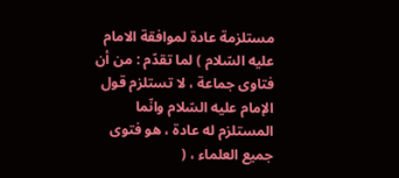مستلزمة عادة لموافقة الامام عليه السّلام ) لما تقدّم : من أن فتاوى جماعة ، لا تستلزم قول الإمام عليه السّلام وانّما المستلزم له عادة ، هو فتوى جميع العلماء ، (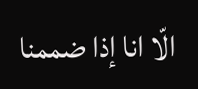الّا انا إذا ضممنا